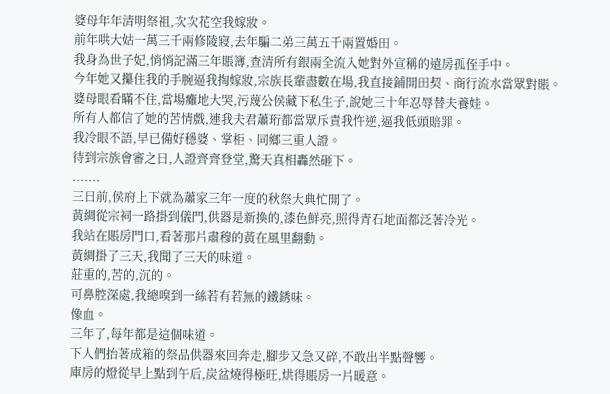婆母年年清明祭祖,次次花空我嫁妝。
前年哄大姑一萬三千兩修陵寢,去年騙二弟三萬五千兩置婚田。
我身為世子妃,悄悄記滿三年賬簿,查清所有銀兩全流入她對外宣稱的遠房孤侄手中。
今年她又攥住我的手腕逼我掏嫁妝,宗族長輩盡數在場,我直接鋪開田契、商行流水當眾對賬。
婆母眼看瞞不住,當場癱地大哭,污蔑公侯藏下私生子,說她三十年忍辱替夫養娃。
所有人都信了她的苦情戲,連我夫君蕭珩都當眾斥責我忤逆,逼我低頭賠罪。
我冷眼不語,早已備好穩婆、掌柜、同鄉三重人證。
待到宗族會審之日,人證齊齊登堂,驚天真相轟然砸下。
.......
三日前,侯府上下就為蕭家三年一度的秋祭大典忙開了。
黃綢從宗祠一路掛到儀門,供器是新換的,漆色鮮亮,照得青石地面都泛著冷光。
我站在賬房門口,看著那片肅穆的黃在風里翻動。
黃綢掛了三天,我聞了三天的味道。
莊重的,苦的,沉的。
可鼻腔深處,我總嗅到一絲若有若無的鐵銹味。
像血。
三年了,每年都是這個味道。
下人們抬著成箱的祭品供器來回奔走,腳步又急又碎,不敢出半點聲響。
庫房的燈從早上點到午后,炭盆燒得極旺,烘得賬房一片暖意。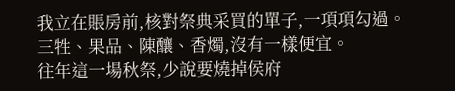我立在賬房前,核對祭典采買的單子,一項項勾過。
三牲、果品、陳釀、香燭,沒有一樣便宜。
往年這一場秋祭,少說要燒掉侯府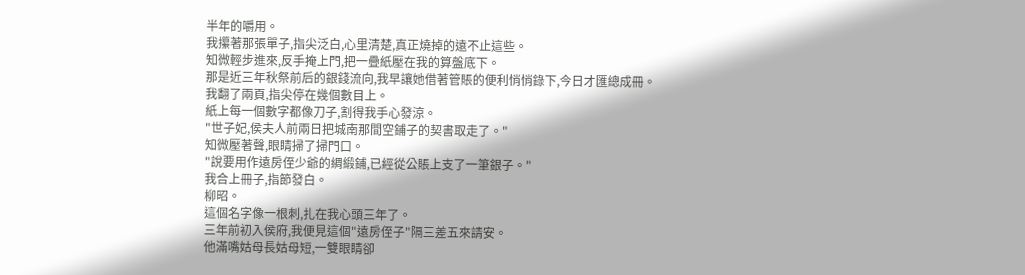半年的嚼用。
我攥著那張單子,指尖泛白,心里清楚,真正燒掉的遠不止這些。
知微輕步進來,反手掩上門,把一疊紙壓在我的算盤底下。
那是近三年秋祭前后的銀錢流向,我早讓她借著管賬的便利悄悄錄下,今日才匯總成冊。
我翻了兩頁,指尖停在幾個數目上。
紙上每一個數字都像刀子,割得我手心發涼。
"世子妃,侯夫人前兩日把城南那間空鋪子的契書取走了。"
知微壓著聲,眼睛掃了掃門口。
"說要用作遠房侄少爺的綢緞鋪,已經從公賬上支了一筆銀子。"
我合上冊子,指節發白。
柳昭。
這個名字像一根刺,扎在我心頭三年了。
三年前初入侯府,我便見這個"遠房侄子"隔三差五來請安。
他滿嘴姑母長姑母短,一雙眼睛卻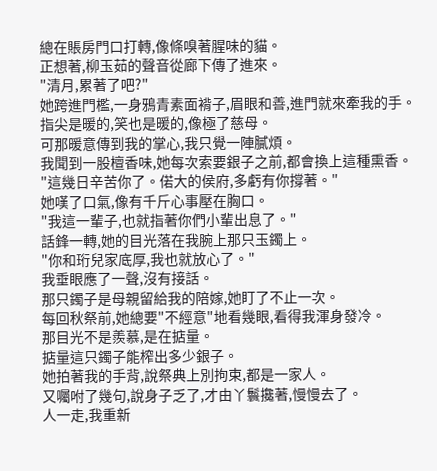總在賬房門口打轉,像條嗅著腥味的貓。
正想著,柳玉茹的聲音從廊下傳了進來。
"清月,累著了吧?"
她跨進門檻,一身鴉青素面褙子,眉眼和善,進門就來牽我的手。
指尖是暖的,笑也是暖的,像極了慈母。
可那暖意傳到我的掌心,我只覺一陣膩煩。
我聞到一股檀香味,她每次索要銀子之前,都會換上這種熏香。
"這幾日辛苦你了。偌大的侯府,多虧有你撐著。"
她嘆了口氣,像有千斤心事壓在胸口。
"我這一輩子,也就指著你們小輩出息了。"
話鋒一轉,她的目光落在我腕上那只玉鐲上。
"你和珩兒家底厚,我也就放心了。"
我垂眼應了一聲,沒有接話。
那只鐲子是母親留給我的陪嫁,她盯了不止一次。
每回秋祭前,她總要"不經意"地看幾眼,看得我渾身發冷。
那目光不是羨慕,是在掂量。
掂量這只鐲子能榨出多少銀子。
她拍著我的手背,說祭典上別拘束,都是一家人。
又囑咐了幾句,說身子乏了,才由丫鬟攙著,慢慢去了。
人一走,我重新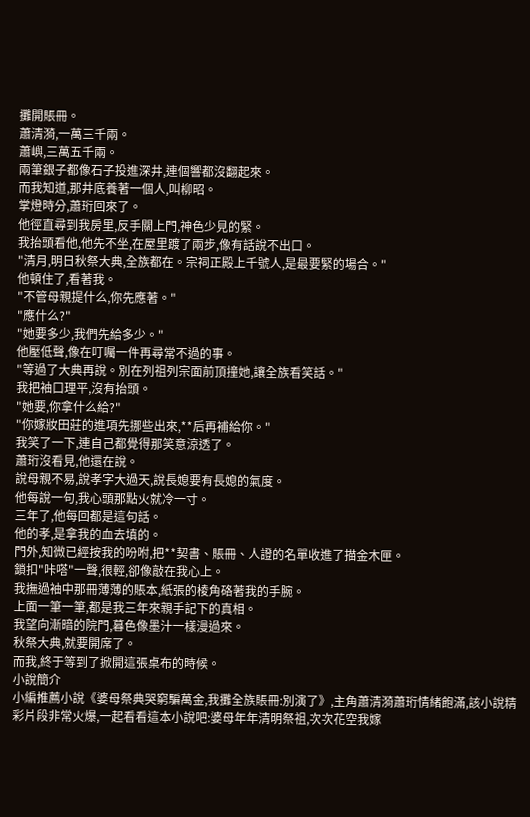攤開賬冊。
蕭清漪,一萬三千兩。
蕭嶼,三萬五千兩。
兩筆銀子都像石子投進深井,連個響都沒翻起來。
而我知道,那井底養著一個人,叫柳昭。
掌燈時分,蕭珩回來了。
他徑直尋到我房里,反手關上門,神色少見的緊。
我抬頭看他,他先不坐,在屋里踱了兩步,像有話說不出口。
"清月,明日秋祭大典,全族都在。宗祠正殿上千號人,是最要緊的場合。"
他頓住了,看著我。
"不管母親提什么,你先應著。"
"應什么?"
"她要多少,我們先給多少。"
他壓低聲,像在叮囑一件再尋常不過的事。
"等過了大典再說。別在列祖列宗面前頂撞她,讓全族看笑話。"
我把袖口理平,沒有抬頭。
"她要,你拿什么給?"
"你嫁妝田莊的進項先挪些出來,**后再補給你。"
我笑了一下,連自己都覺得那笑意涼透了。
蕭珩沒看見,他還在說。
說母親不易,說孝字大過天,說長媳要有長媳的氣度。
他每說一句,我心頭那點火就冷一寸。
三年了,他每回都是這句話。
他的孝,是拿我的血去填的。
門外,知微已經按我的吩咐,把**契書、賬冊、人證的名單收進了描金木匣。
鎖扣"咔嗒"一聲,很輕,卻像敲在我心上。
我撫過袖中那冊薄薄的賬本,紙張的棱角硌著我的手腕。
上面一筆一筆,都是我三年來親手記下的真相。
我望向漸暗的院門,暮色像墨汁一樣漫過來。
秋祭大典,就要開席了。
而我,終于等到了掀開這張桌布的時候。
小說簡介
小編推薦小說《婆母祭典哭窮騙萬金,我攤全族賬冊:別演了》,主角蕭清漪蕭珩情緒飽滿,該小說精彩片段非常火爆,一起看看這本小說吧:婆母年年清明祭祖,次次花空我嫁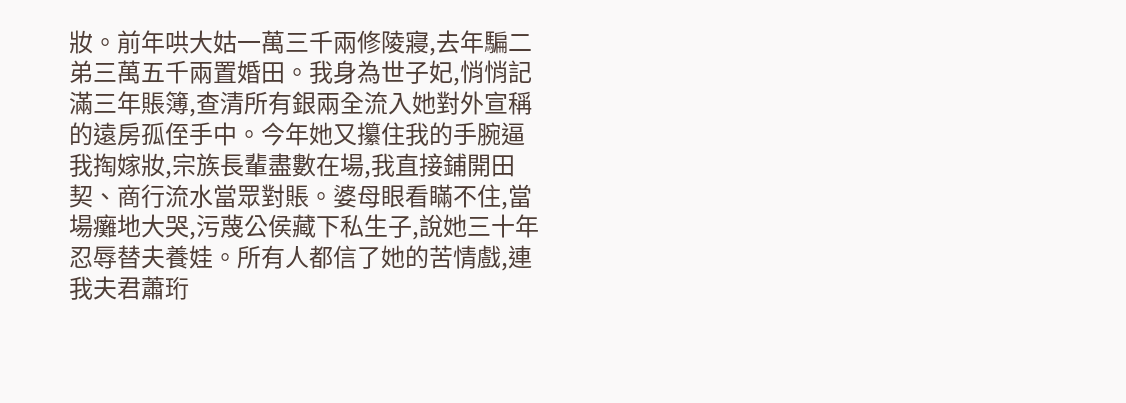妝。前年哄大姑一萬三千兩修陵寢,去年騙二弟三萬五千兩置婚田。我身為世子妃,悄悄記滿三年賬簿,查清所有銀兩全流入她對外宣稱的遠房孤侄手中。今年她又攥住我的手腕逼我掏嫁妝,宗族長輩盡數在場,我直接鋪開田契、商行流水當眾對賬。婆母眼看瞞不住,當場癱地大哭,污蔑公侯藏下私生子,說她三十年忍辱替夫養娃。所有人都信了她的苦情戲,連我夫君蕭珩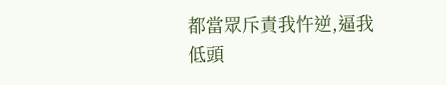都當眾斥責我忤逆,逼我低頭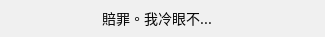賠罪。我冷眼不...